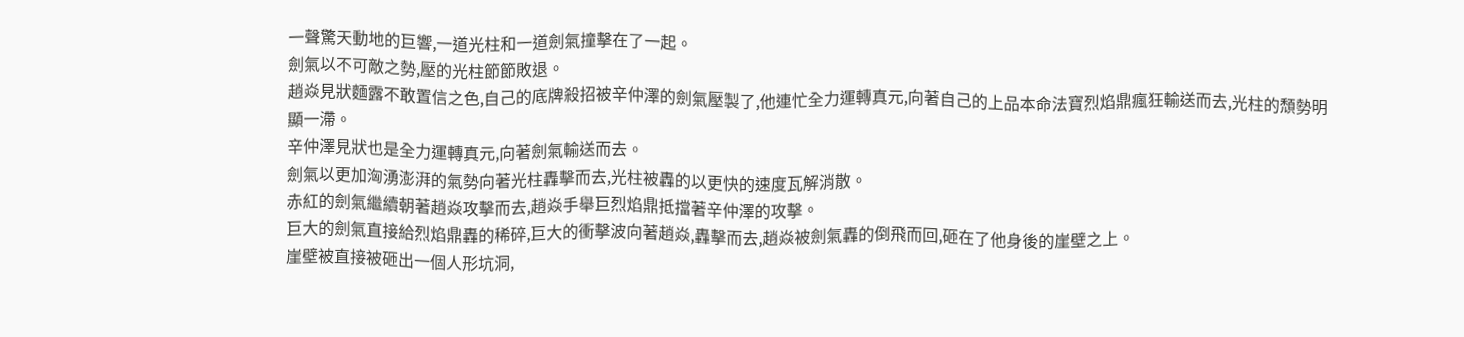一聲驚天動地的巨響,一道光柱和一道劍氣撞擊在了一起。
劍氣以不可敵之勢,壓的光柱節節敗退。
趙焱見狀麵露不敢置信之色,自己的底牌殺招被辛仲澤的劍氣壓製了,他連忙全力運轉真元,向著自己的上品本命法寶烈焰鼎瘋狂輸送而去,光柱的頹勢明顯一滯。
辛仲澤見狀也是全力運轉真元,向著劍氣輸送而去。
劍氣以更加洶湧澎湃的氣勢向著光柱轟擊而去,光柱被轟的以更快的速度瓦解消散。
赤紅的劍氣繼續朝著趙焱攻擊而去,趙焱手舉巨烈焰鼎抵擋著辛仲澤的攻擊。
巨大的劍氣直接給烈焰鼎轟的稀碎,巨大的衝擊波向著趙焱,轟擊而去,趙焱被劍氣轟的倒飛而回,砸在了他身後的崖壁之上。
崖壁被直接被砸出一個人形坑洞,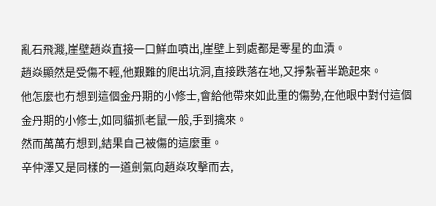亂石飛濺,崖壁趙焱直接一口鮮血噴出,崖壁上到處都是零星的血漬。
趙焱顯然是受傷不輕,他艱難的爬出坑洞,直接跌落在地,又掙紮著半跪起來。
他怎麼也冇想到這個金丹期的小修士,會給他帶來如此重的傷勢,在他眼中對付這個金丹期的小修士,如同貓抓老鼠一般,手到擒來。
然而萬萬冇想到,結果自己被傷的這麼重。
辛仲澤又是同樣的一道劍氣向趙焱攻擊而去,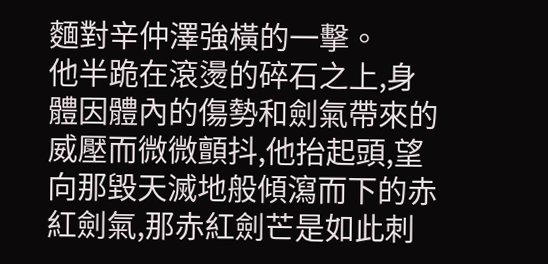麵對辛仲澤強橫的一擊。
他半跪在滾燙的碎石之上,身體因體內的傷勢和劍氣帶來的威壓而微微顫抖,他抬起頭,望向那毀天滅地般傾瀉而下的赤紅劍氣,那赤紅劍芒是如此刺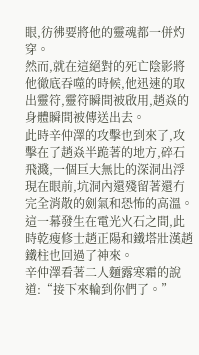眼,彷彿要將他的靈魂都一併灼穿。
然而,就在這絕對的死亡陰影將他徹底吞噬的時候,他迅速的取出靈符,靈符瞬間被啟用,趙焱的身體瞬間被傳送出去。
此時辛仲澤的攻擊也到來了,攻擊在了趙焱半跪著的地方,碎石飛濺,一個巨大無比的深洞出浮現在眼前,坑洞內還殘留著還冇完全消散的劍氣和恐怖的高溫。
這一幕發生在電光火石之間,此時乾瘦修士趙正陽和鐵塔壯漢趙鐵柱也回過了神來。
辛仲澤看著二人麵露寒霜的說道:“接下來輪到你們了。”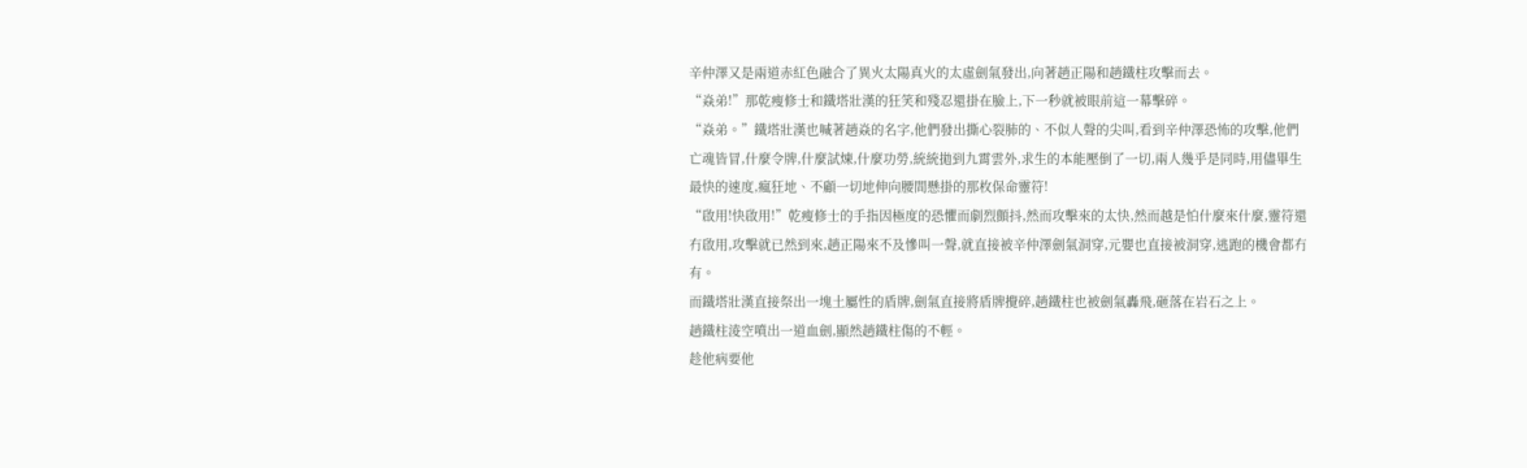辛仲澤又是兩道赤紅色融合了異火太陽真火的太虛劍氣發出,向著趙正陽和趙鐵柱攻擊而去。
“焱弟!”那乾瘦修士和鐵塔壯漢的狂笑和殘忍還掛在臉上,下一秒就被眼前這一幕擊碎。
“焱弟。”鐵塔壯漢也喊著趙焱的名字,他們發出撕心裂肺的、不似人聲的尖叫,看到辛仲澤恐怖的攻擊,他們亡魂皆冒,什麼令牌,什麼試煉,什麼功勞,統統拋到九霄雲外,求生的本能壓倒了一切,兩人幾乎是同時,用儘畢生最快的速度,瘋狂地、不顧一切地伸向腰間懸掛的那枚保命靈符!
“啟用!快啟用!”乾瘦修士的手指因極度的恐懼而劇烈顫抖,然而攻擊來的太快,然而越是怕什麼來什麼,靈符還冇啟用,攻擊就已然到來,趙正陽來不及慘叫一聲,就直接被辛仲澤劍氣洞穿,元嬰也直接被洞穿,逃跑的機會都冇有。
而鐵塔壯漢直接祭出一塊土屬性的盾牌,劍氣直接將盾牌攪碎,趙鐵柱也被劍氣轟飛,砸落在岩石之上。
趙鐵柱淩空噴出一道血劍,顯然趙鐵柱傷的不輕。
趁他病要他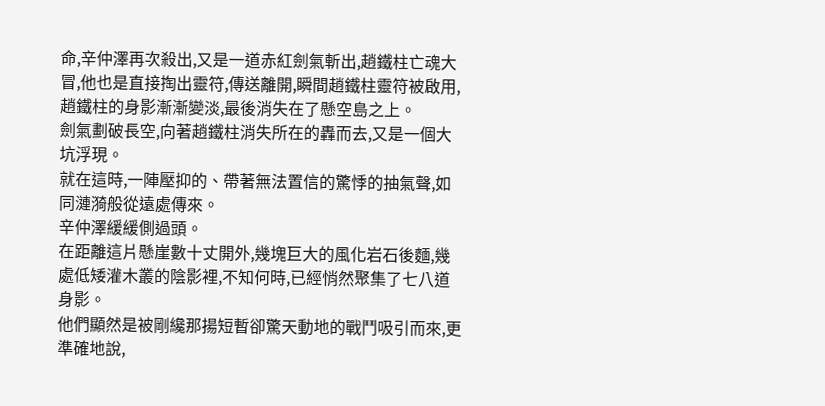命,辛仲澤再次殺出,又是一道赤紅劍氣斬出,趙鐵柱亡魂大冒,他也是直接掏出靈符,傳送離開,瞬間趙鐵柱靈符被啟用,趙鐵柱的身影漸漸變淡,最後消失在了懸空島之上。
劍氣劃破長空,向著趙鐵柱消失所在的轟而去,又是一個大坑浮現。
就在這時,一陣壓抑的、帶著無法置信的驚悸的抽氣聲,如同漣漪般從遠處傳來。
辛仲澤緩緩側過頭。
在距離這片懸崖數十丈開外,幾塊巨大的風化岩石後麵,幾處低矮灌木叢的陰影裡,不知何時,已經悄然聚集了七八道身影。
他們顯然是被剛纔那揚短暫卻驚天動地的戰鬥吸引而來,更準確地說,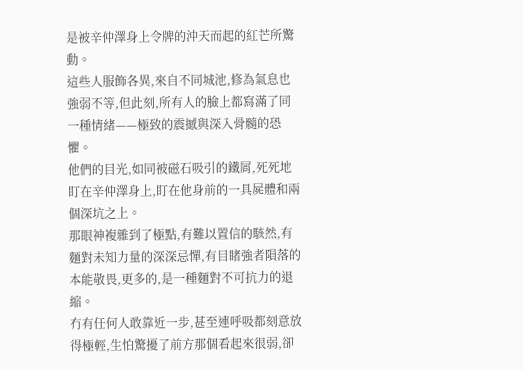是被辛仲澤身上令牌的沖天而起的紅芒所驚動。
這些人服飾各異,來自不同城池,修為氣息也強弱不等,但此刻,所有人的臉上都寫滿了同一種情緒——極致的震撼與深入骨髓的恐懼。
他們的目光,如同被磁石吸引的鐵屑,死死地盯在辛仲澤身上,盯在他身前的一具屍體和兩個深坑之上。
那眼神複雜到了極點,有難以置信的駭然,有麵對未知力量的深深忌憚,有目睹強者隕落的本能敬畏,更多的,是一種麵對不可抗力的退縮。
冇有任何人敢靠近一步,甚至連呼吸都刻意放得極輕,生怕驚擾了前方那個看起來很弱,卻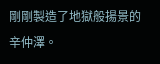剛剛製造了地獄般揚景的辛仲澤。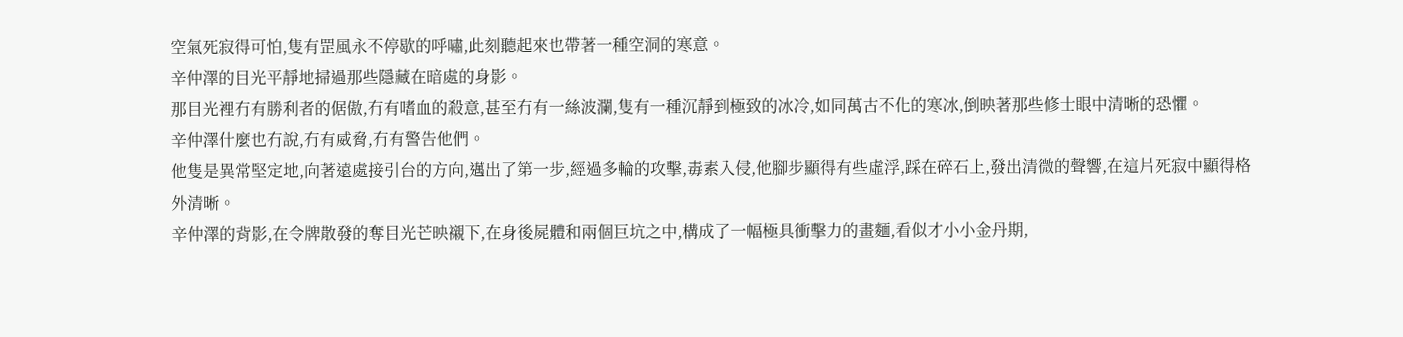空氣死寂得可怕,隻有罡風永不停歇的呼嘯,此刻聽起來也帶著一種空洞的寒意。
辛仲澤的目光平靜地掃過那些隱藏在暗處的身影。
那目光裡冇有勝利者的倨傲,冇有嗜血的殺意,甚至冇有一絲波瀾,隻有一種沉靜到極致的冰冷,如同萬古不化的寒冰,倒映著那些修士眼中清晰的恐懼。
辛仲澤什麼也冇說,冇有威脅,冇有警告他們。
他隻是異常堅定地,向著遠處接引台的方向,邁出了第一步,經過多輪的攻擊,毒素入侵,他腳步顯得有些虛浮,踩在碎石上,發出清微的聲響,在這片死寂中顯得格外清晰。
辛仲澤的背影,在令牌散發的奪目光芒映襯下,在身後屍體和兩個巨坑之中,構成了一幅極具衝擊力的畫麵,看似才小小金丹期,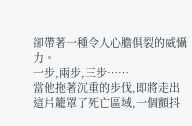卻帶著一種令人心膽俱裂的威懾力。
一步,兩步,三步……
當他拖著沉重的步伐,即將走出這片籠罩了死亡區域,一個顫抖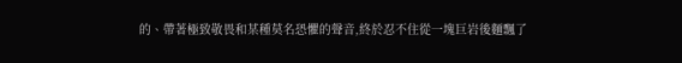的、帶著極致敬畏和某種莫名恐懼的聲音,終於忍不住從一塊巨岩後麵飄了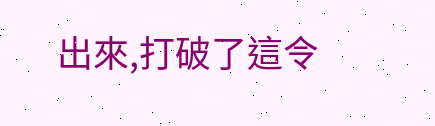出來,打破了這令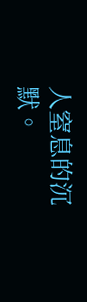人窒息的沉默。